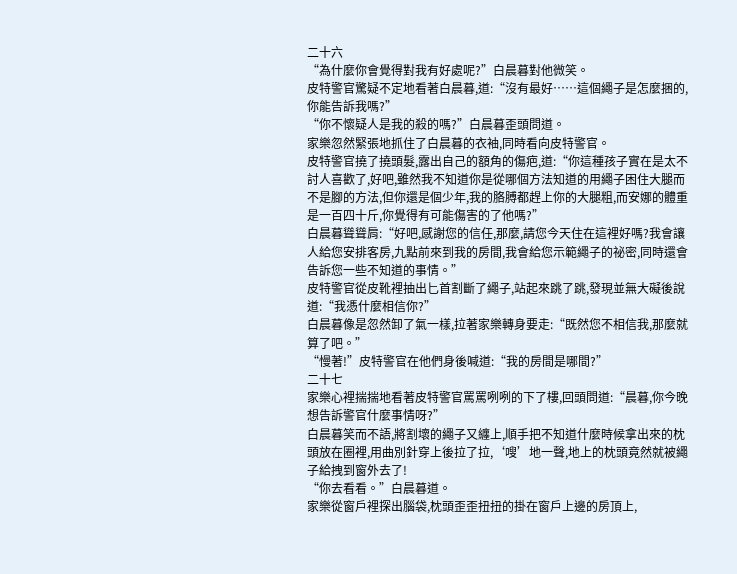二十六
“為什麼你會覺得對我有好處呢?”白晨暮對他微笑。
皮特警官驚疑不定地看著白晨暮,道:“沒有最好……這個繩子是怎麼捆的,你能告訴我嗎?”
“你不懷疑人是我的殺的嗎?”白晨暮歪頭問道。
家樂忽然緊張地抓住了白晨暮的衣袖,同時看向皮特警官。
皮特警官撓了撓頭髮,露出自己的額角的傷疤,道:“你這種孩子實在是太不討人喜歡了,好吧,雖然我不知道你是從哪個方法知道的用繩子困住大腿而不是腳的方法,但你還是個少年,我的胳膊都趕上你的大腿粗,而安娜的體重是一百四十斤,你覺得有可能傷害的了他嗎?”
白晨暮聳聳肩:“好吧,感謝您的信任,那麼,請您今天住在這裡好嗎?我會讓人給您安排客房,九點前來到我的房間,我會給您示範繩子的祕密,同時還會告訴您一些不知道的事情。”
皮特警官從皮靴裡抽出匕首割斷了繩子,站起來跳了跳,發現並無大礙後說道:“我憑什麼相信你?”
白晨暮像是忽然卸了氣一樣,拉著家樂轉身要走:“既然您不相信我,那麼就算了吧。”
“慢著!”皮特警官在他們身後喊道:“我的房間是哪間?”
二十七
家樂心裡揣揣地看著皮特警官罵罵咧咧的下了樓,回頭問道:“晨暮,你今晚想告訴警官什麼事情呀?”
白晨暮笑而不語,將割壞的繩子又纏上,順手把不知道什麼時候拿出來的枕頭放在圈裡,用曲別針穿上後拉了拉,‘嗖’地一聲,地上的枕頭竟然就被繩子給拽到窗外去了!
“你去看看。”白晨暮道。
家樂從窗戶裡探出腦袋,枕頭歪歪扭扭的掛在窗戶上邊的房頂上,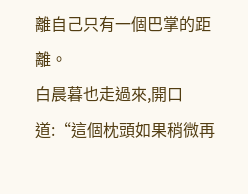離自己只有一個巴掌的距離。
白晨暮也走過來,開口道:“這個枕頭如果稍微再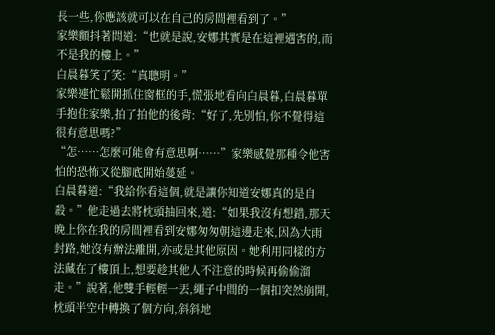長一些,你應該就可以在自己的房間裡看到了。”
家樂顫抖著問道:“也就是說,安娜其實是在這裡遇害的,而不是我的樓上。”
白晨暮笑了笑:“真聰明。”
家樂連忙鬆開抓住窗框的手,慌張地看向白晨暮,白晨暮單手抱住家樂,拍了拍他的後背:“好了,先別怕,你不覺得這很有意思嗎?”
“怎……怎麼可能會有意思啊……”家樂感覺那種令他害怕的恐怖又從腳底開始蔓延。
白晨暮道:“我給你看這個,就是讓你知道安娜真的是自殺。”他走過去將枕頭抽回來,道:“如果我沒有想錯,那天晚上你在我的房間裡看到安娜匆匆朝這邊走來,因為大雨封路,她沒有辦法離開,亦或是其他原因。她利用同樣的方法藏在了樓頂上,想要趁其他人不注意的時候再偷偷溜走。”說著,他雙手輕輕一丟,繩子中間的一個扣突然崩開,枕頭半空中轉換了個方向,斜斜地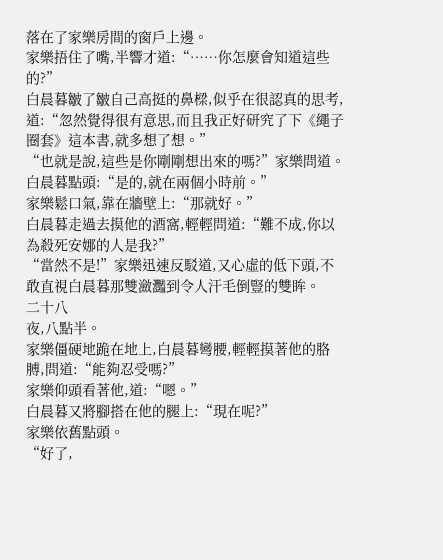落在了家樂房間的窗戶上邊。
家樂捂住了嘴,半響才道:“……你怎麼會知道這些的?”
白晨暮皺了皺自己高挺的鼻樑,似乎在很認真的思考,道:“忽然覺得很有意思,而且我正好研究了下《繩子圈套》這本書,就多想了想。”
“也就是說,這些是你剛剛想出來的嗎?”家樂問道。
白晨暮點頭:“是的,就在兩個小時前。”
家樂鬆口氣,靠在牆壁上:“那就好。”
白晨暮走過去摸他的酒窩,輕輕問道:“難不成,你以為殺死安娜的人是我?”
“當然不是!”家樂迅速反駁道,又心虛的低下頭,不敢直視白晨暮那雙瀲灩到令人汗毛倒豎的雙眸。
二十八
夜,八點半。
家樂僵硬地跪在地上,白晨暮彎腰,輕輕摸著他的胳膊,問道:“能夠忍受嗎?”
家樂仰頭看著他,道:“嗯。”
白晨暮又將腳搭在他的腿上:“現在呢?”
家樂依舊點頭。
“好了,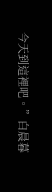今天到這裡吧。”白晨暮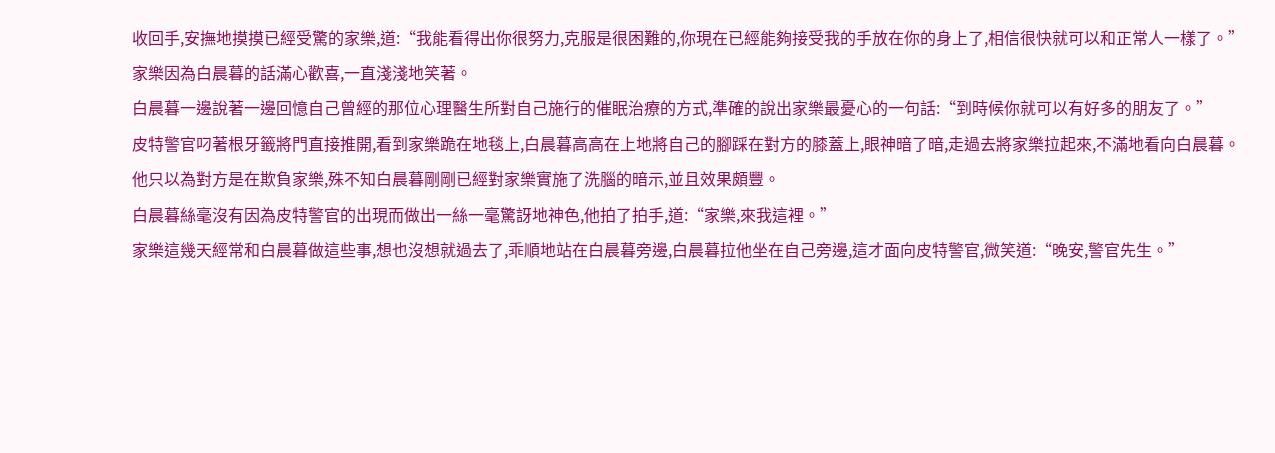收回手,安撫地摸摸已經受驚的家樂,道:“我能看得出你很努力,克服是很困難的,你現在已經能夠接受我的手放在你的身上了,相信很快就可以和正常人一樣了。”
家樂因為白晨暮的話滿心歡喜,一直淺淺地笑著。
白晨暮一邊說著一邊回憶自己曾經的那位心理醫生所對自己施行的催眠治療的方式,準確的說出家樂最憂心的一句話:“到時候你就可以有好多的朋友了。”
皮特警官叼著根牙籤將門直接推開,看到家樂跪在地毯上,白晨暮高高在上地將自己的腳踩在對方的膝蓋上,眼神暗了暗,走過去將家樂拉起來,不滿地看向白晨暮。
他只以為對方是在欺負家樂,殊不知白晨暮剛剛已經對家樂實施了洗腦的暗示,並且效果頗豐。
白晨暮絲毫沒有因為皮特警官的出現而做出一絲一毫驚訝地神色,他拍了拍手,道:“家樂,來我這裡。”
家樂這幾天經常和白晨暮做這些事,想也沒想就過去了,乖順地站在白晨暮旁邊,白晨暮拉他坐在自己旁邊,這才面向皮特警官,微笑道:“晚安,警官先生。”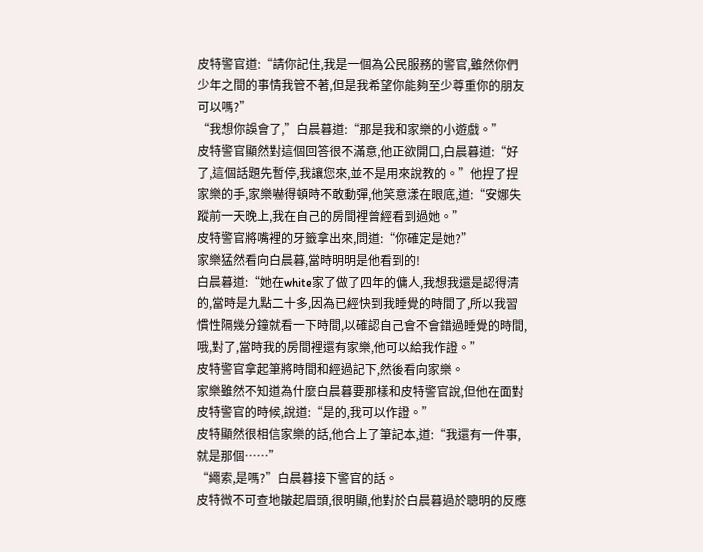皮特警官道:“請你記住,我是一個為公民服務的警官,雖然你們少年之間的事情我管不著,但是我希望你能夠至少尊重你的朋友可以嗎?”
“我想你誤會了,”白晨暮道:“那是我和家樂的小遊戲。”
皮特警官顯然對這個回答很不滿意,他正欲開口,白晨暮道:“好了,這個話題先暫停,我讓您來,並不是用來說教的。”他捏了捏家樂的手,家樂嚇得頓時不敢動彈,他笑意漾在眼底,道:“安娜失蹤前一天晚上,我在自己的房間裡曾經看到過她。”
皮特警官將嘴裡的牙籤拿出來,問道:“你確定是她?”
家樂猛然看向白晨暮,當時明明是他看到的!
白晨暮道:“她在white家了做了四年的傭人,我想我還是認得清的,當時是九點二十多,因為已經快到我睡覺的時間了,所以我習慣性隔幾分鐘就看一下時間,以確認自己會不會錯過睡覺的時間,哦,對了,當時我的房間裡還有家樂,他可以給我作證。”
皮特警官拿起筆將時間和經過記下,然後看向家樂。
家樂雖然不知道為什麼白晨暮要那樣和皮特警官說,但他在面對皮特警官的時候,說道:“是的,我可以作證。”
皮特顯然很相信家樂的話,他合上了筆記本,道:“我還有一件事,就是那個……”
“繩索,是嗎?”白晨暮接下警官的話。
皮特微不可查地皺起眉頭,很明顯,他對於白晨暮過於聰明的反應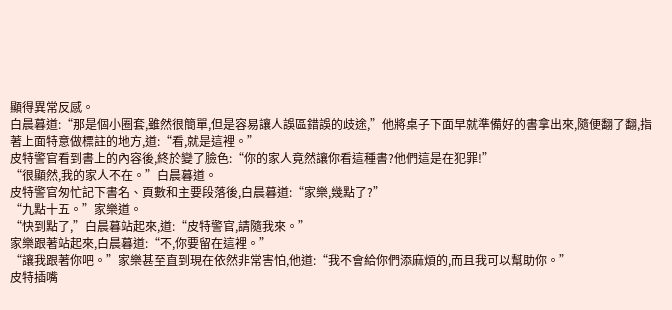顯得異常反感。
白晨暮道:“那是個小圈套,雖然很簡單,但是容易讓人誤區錯誤的歧途,”他將桌子下面早就準備好的書拿出來,隨便翻了翻,指著上面特意做標註的地方,道:“看,就是這裡。”
皮特警官看到書上的內容後,終於變了臉色:“你的家人竟然讓你看這種書?他們這是在犯罪!”
“很顯然,我的家人不在。”白晨暮道。
皮特警官匆忙記下書名、頁數和主要段落後,白晨暮道:“家樂,幾點了?”
“九點十五。”家樂道。
“快到點了,”白晨暮站起來,道:“皮特警官,請隨我來。”
家樂跟著站起來,白晨暮道:“不,你要留在這裡。”
“讓我跟著你吧。”家樂甚至直到現在依然非常害怕,他道:“我不會給你們添麻煩的,而且我可以幫助你。”
皮特插嘴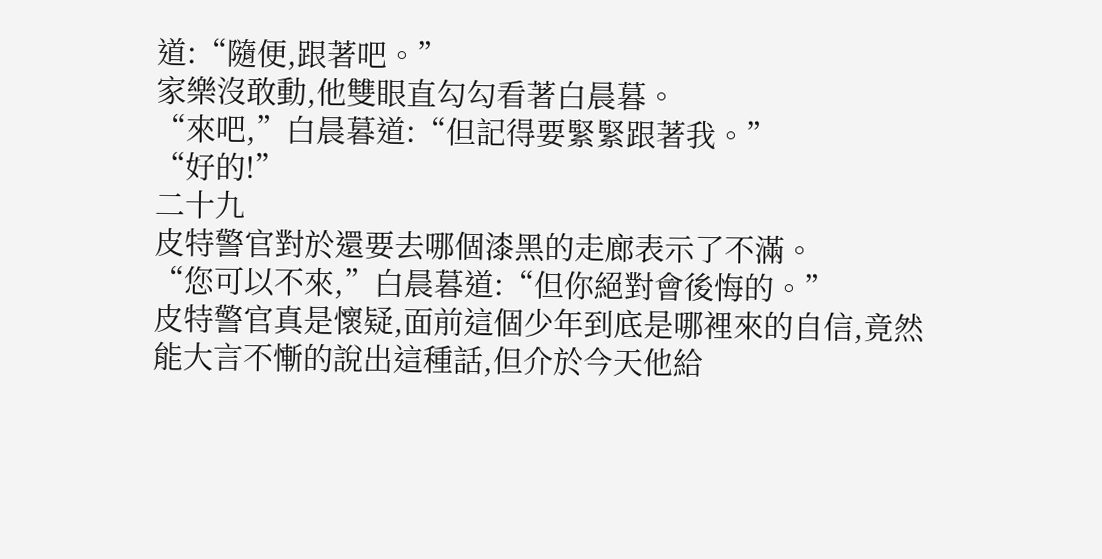道:“隨便,跟著吧。”
家樂沒敢動,他雙眼直勾勾看著白晨暮。
“來吧,”白晨暮道:“但記得要緊緊跟著我。”
“好的!”
二十九
皮特警官對於還要去哪個漆黑的走廊表示了不滿。
“您可以不來,”白晨暮道:“但你絕對會後悔的。”
皮特警官真是懷疑,面前這個少年到底是哪裡來的自信,竟然能大言不慚的說出這種話,但介於今天他給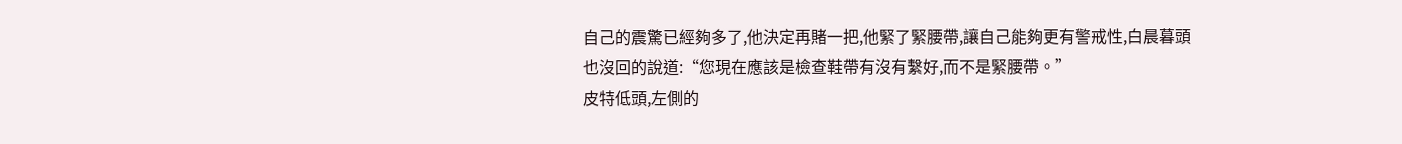自己的震驚已經夠多了,他決定再賭一把,他緊了緊腰帶,讓自己能夠更有警戒性,白晨暮頭也沒回的說道:“您現在應該是檢查鞋帶有沒有繫好,而不是緊腰帶。”
皮特低頭,左側的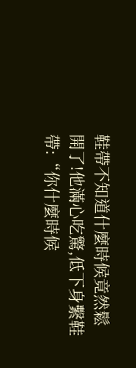鞋帶不知道什麼時候竟然鬆開了!他滿心吃驚,低下身繫鞋帶:“你什麼時候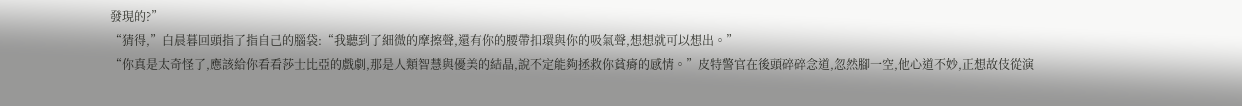發現的?”
“猜得,”白晨暮回頭指了指自己的腦袋:“我聽到了細微的摩擦聲,還有你的腰帶扣環與你的吸氣聲,想想就可以想出。”
“你真是太奇怪了,應該給你看看莎士比亞的戲劇,那是人類智慧與優美的結晶,說不定能夠拯救你貧瘠的感情。”皮特警官在後頭碎碎念道,忽然腳一空,他心道不妙,正想故伎從演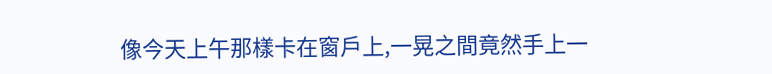像今天上午那樣卡在窗戶上,一晃之間竟然手上一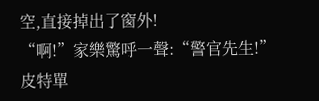空,直接掉出了窗外!
“啊!”家樂驚呼一聲:“警官先生!”
皮特單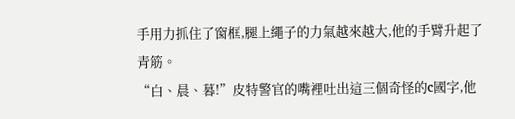手用力抓住了窗框,腿上繩子的力氣越來越大,他的手臂升起了青筋。
“白、晨、暮!”皮特警官的嘴裡吐出這三個奇怪的c國字,他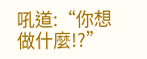吼道:“你想做什麼!?”